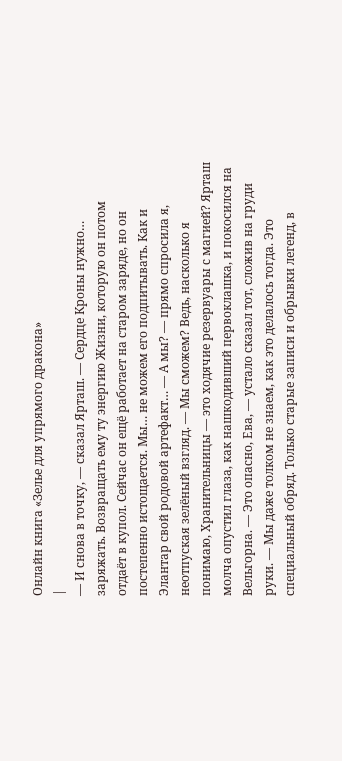Онлайн книга «Зелье для упрямого дракона»
|
— И снова в точку, — сказал Ярташ. — Сердце Кроны нужно… заряжать. Возвращать ему ту энергию Жизни, которую он потом отдаёт в купол. Сейчас он ещё работает на старом заряде, но он постепенно истощается. Мы… не можем его подпитывать. Как и Элантар свой родовой артефакт… — А мы? — прямо спросила я, неотпуская зелёный взгляд. — Мы сможем? Ведь, насколько я понимаю, Хранительницы — это ходячие резервуары с магией? Ярташ молча опустил глаза, как нашкодивший первоклашка, и покосился на Вельгорна. — Это опасно, Ева, — устало сказал тот, сложив на груди руки. — Мы даже толком не знаем, как это делалось тогда. Это специальный обряд. Только старые записи и обрывки легенд, в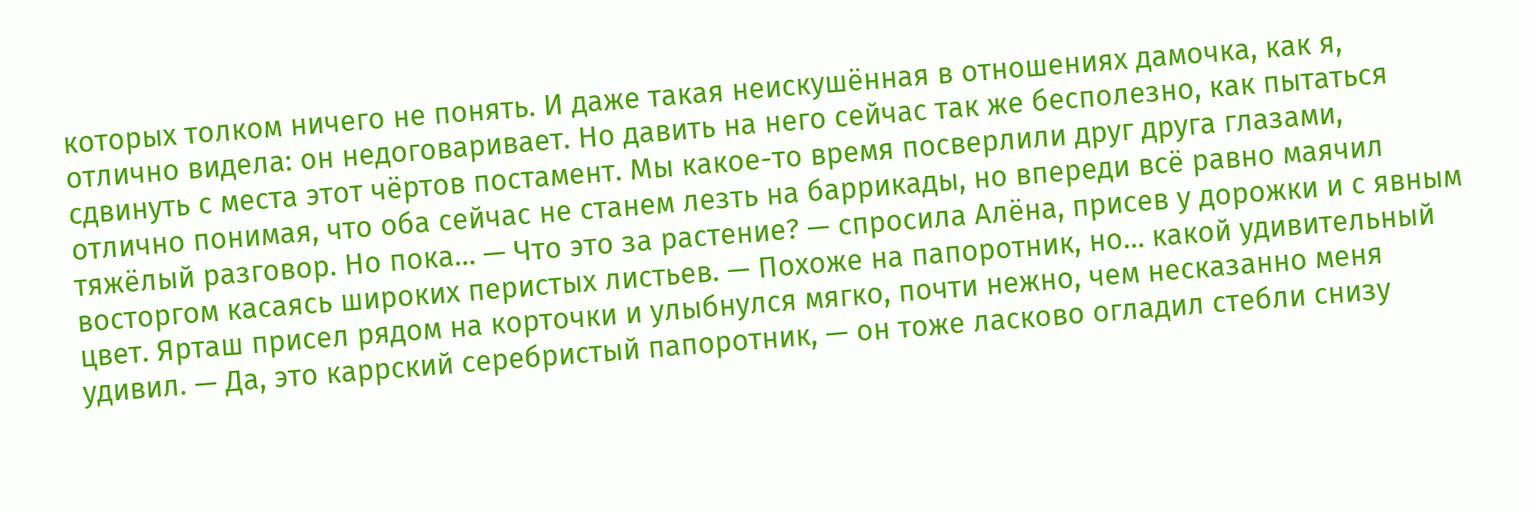которых толком ничего не понять. И даже такая неискушённая в отношениях дамочка, как я, отлично видела: он недоговаривает. Но давить на него сейчас так же бесполезно, как пытаться сдвинуть с места этот чёртов постамент. Мы какое-то время посверлили друг друга глазами, отлично понимая, что оба сейчас не станем лезть на баррикады, но впереди всё равно маячил тяжёлый разговор. Но пока… — Что это за растение? — спросила Алёна, присев у дорожки и с явным восторгом касаясь широких перистых листьев. — Похоже на папоротник, но… какой удивительный цвет. Ярташ присел рядом на корточки и улыбнулся мягко, почти нежно, чем несказанно меня удивил. — Да, это каррский серебристый папоротник, — он тоже ласково огладил стебли снизу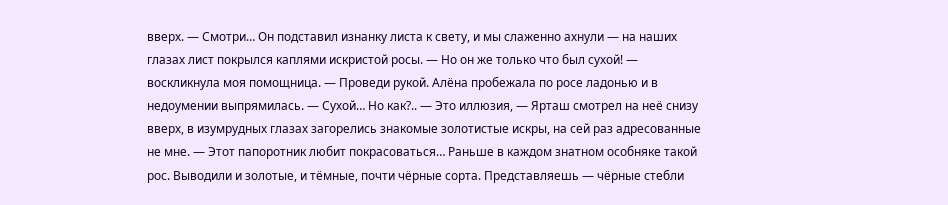вверх. — Смотри… Он подставил изнанку листа к свету, и мы слаженно ахнули — на наших глазах лист покрылся каплями искристой росы. — Но он же только что был сухой! — воскликнула моя помощница. — Проведи рукой. Алёна пробежала по росе ладонью и в недоумении выпрямилась. — Сухой… Но как?.. — Это иллюзия, — Ярташ смотрел на неё снизу вверх, в изумрудных глазах загорелись знакомые золотистые искры, на сей раз адресованные не мне. — Этот папоротник любит покрасоваться… Раньше в каждом знатном особняке такой рос. Выводили и золотые, и тёмные, почти чёрные сорта. Представляешь — чёрные стебли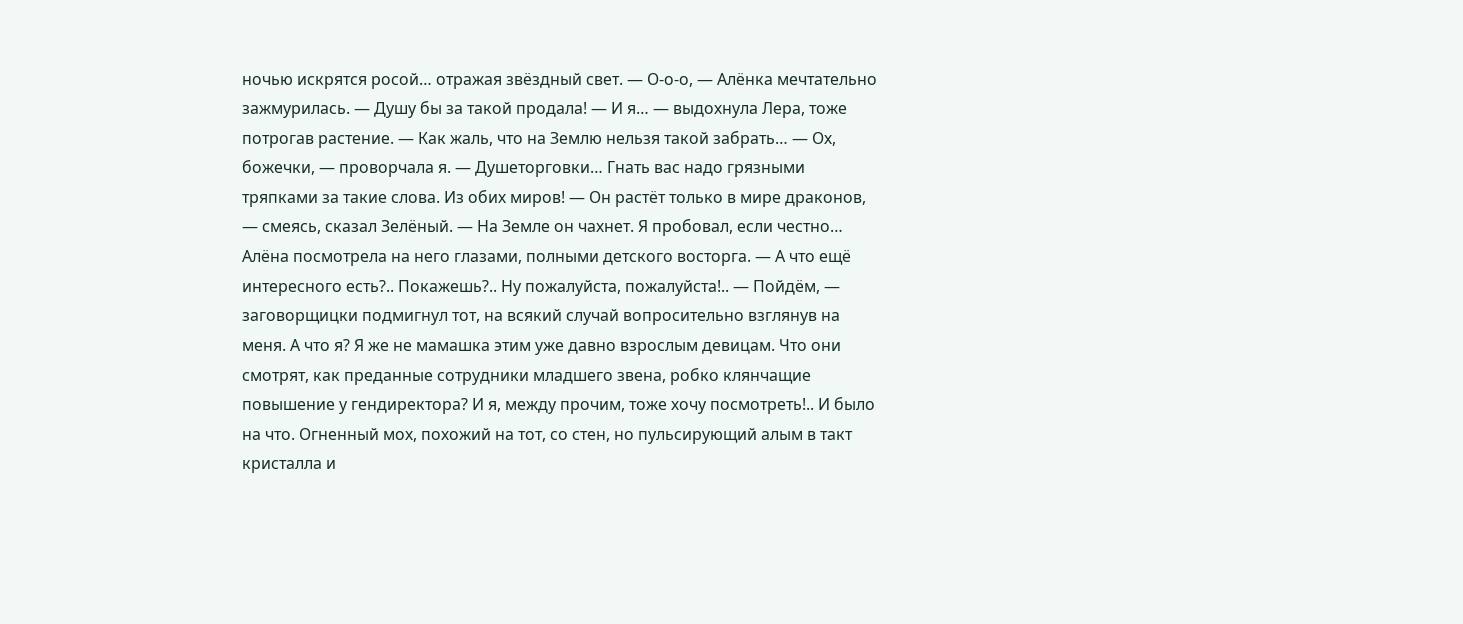ночью искрятся росой… отражая звёздный свет. — О-о-о, — Алёнка мечтательно зажмурилась. — Душу бы за такой продала! — И я… — выдохнула Лера, тоже потрогав растение. — Как жаль, что на Землю нельзя такой забрать… — Ох, божечки, — проворчала я. — Душеторговки… Гнать вас надо грязными тряпками за такие слова. Из обих миров! — Он растёт только в мире драконов, — смеясь, сказал Зелёный. — На Земле он чахнет. Я пробовал, если честно… Алёна посмотрела на него глазами, полными детского восторга. — А что ещё интересного есть?.. Покажешь?.. Ну пожалуйста, пожалуйста!.. — Пойдём, — заговорщицки подмигнул тот, на всякий случай вопросительно взглянув на меня. А что я? Я же не мамашка этим уже давно взрослым девицам. Что они смотрят, как преданные сотрудники младшего звена, робко клянчащие повышение у гендиректора? И я, между прочим, тоже хочу посмотреть!.. И было на что. Огненный мох, похожий на тот, со стен, но пульсирующий алым в такт кристалла и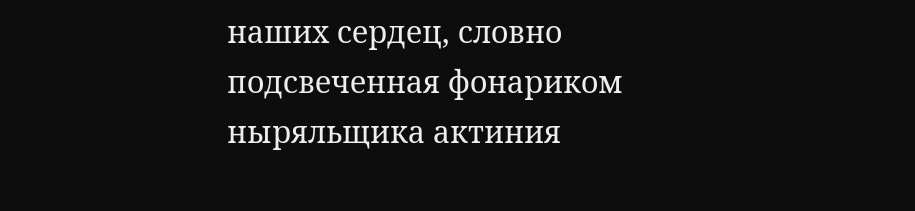наших сердец, словно подсвеченная фонариком ныряльщика актиния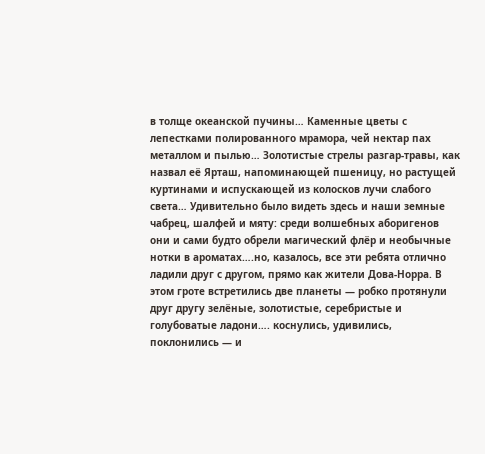в толще океанской пучины… Каменные цветы с лепестками полированного мрамора, чей нектар пах металлом и пылью… Золотистые стрелы разгар-травы, как назвал её Ярташ, напоминающей пшеницу, но растущей куртинами и испускающей из колосков лучи слабого света… Удивительно было видеть здесь и наши земные чабрец, шалфей и мяту: среди волшебных аборигенов они и сами будто обрели магический флёр и необычные нотки в ароматах….но, казалось, все эти ребята отлично ладили друг с другом, прямо как жители Дова-Норра. В этом гроте встретились две планеты — робко протянули друг другу зелёные, золотистые, серебристые и голубоватые ладони…. коснулись, удивились, поклонились — и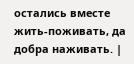остались вместе жить-поживать, да добра наживать. |